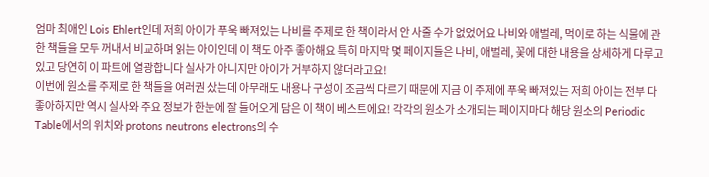엄마 최애인 Lois Ehlert인데 저희 아이가 푸욱 빠져있는 나비를 주제로 한 책이라서 안 사줄 수가 없었어요 나비와 애벌레, 먹이로 하는 식물에 관한 책들을 모두 꺼내서 비교하며 읽는 아이인데 이 책도 아주 좋아해요 특히 마지막 몇 페이지들은 나비, 애벌레, 꽃에 대한 내용을 상세하게 다루고 있고 당연히 이 파트에 열광합니다 실사가 아니지만 아이가 거부하지 않더라고요!
이번에 원소를 주제로 한 책들을 여러권 샀는데 아무래도 내용나 구성이 조금씩 다르기 때문에 지금 이 주제에 푸욱 빠져있는 저희 아이는 전부 다 좋아하지만 역시 실사와 주요 정보가 한눈에 잘 들어오게 담은 이 책이 베스트에요! 각각의 원소가 소개되는 페이지마다 해당 원소의 Periodic Table에서의 위치와 protons neutrons electrons의 수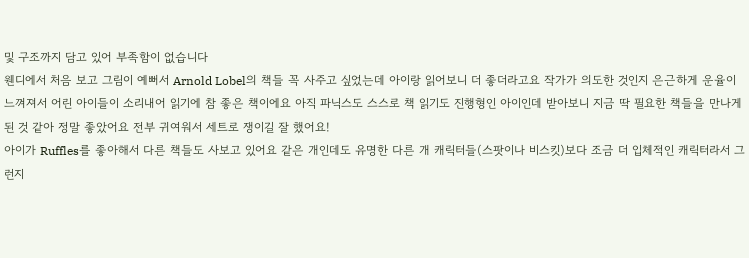및 구조까지 담고 있어 부족함이 없습니다
웬디에서 처음 보고 그림이 예뻐서 Arnold Lobel의 책들 꼭 사주고 싶었는데 아이랑 읽어보니 더 좋더라고요 작가가 의도한 것인지 은근하게 운율이 느껴져서 어린 아이들이 소리내어 읽기에 참 좋은 책이에요 아직 파닉스도 스스로 책 읽기도 진행형인 아이인데 받아보니 지금 딱 필요한 책들을 만나게 된 것 같아 정말 좋았어요 전부 귀여워서 세트로 쟁이길 잘 했어요!
아이가 Ruffles를 좋아해서 다른 책들도 사보고 있어요 같은 개인데도 유명한 다른 개 캐릭터들(스팟이나 비스킷)보다 조금 더 입체적인 캐릭터라서 그런지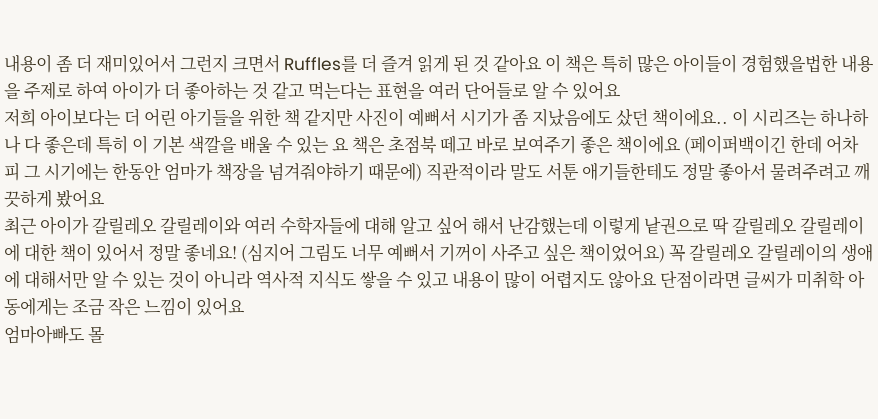내용이 좀 더 재미있어서 그런지 크면서 Ruffles를 더 즐겨 읽게 된 것 같아요 이 책은 특히 많은 아이들이 경험했을법한 내용을 주제로 하여 아이가 더 좋아하는 것 같고 먹는다는 표현을 여러 단어들로 알 수 있어요
저희 아이보다는 더 어린 아기들을 위한 책 같지만 사진이 예뻐서 시기가 좀 지났음에도 샀던 책이에요.. 이 시리즈는 하나하나 다 좋은데 특히 이 기본 색깔을 배울 수 있는 요 책은 초점북 떼고 바로 보여주기 좋은 책이에요 (페이퍼백이긴 한데 어차피 그 시기에는 한동안 엄마가 책장을 넘겨줘야하기 때문에) 직관적이라 말도 서툰 애기들한테도 정말 좋아서 물려주려고 깨끗하게 봤어요
최근 아이가 갈릴레오 갈릴레이와 여러 수학자들에 대해 알고 싶어 해서 난감했는데 이렇게 낱권으로 딱 갈릴레오 갈릴레이에 대한 책이 있어서 정말 좋네요! (심지어 그림도 너무 예뻐서 기꺼이 사주고 싶은 책이었어요) 꼭 갈릴레오 갈릴레이의 생애에 대해서만 알 수 있는 것이 아니라 역사적 지식도 쌓을 수 있고 내용이 많이 어렵지도 않아요 단점이라면 글씨가 미취학 아동에게는 조금 작은 느낌이 있어요
엄마아빠도 몰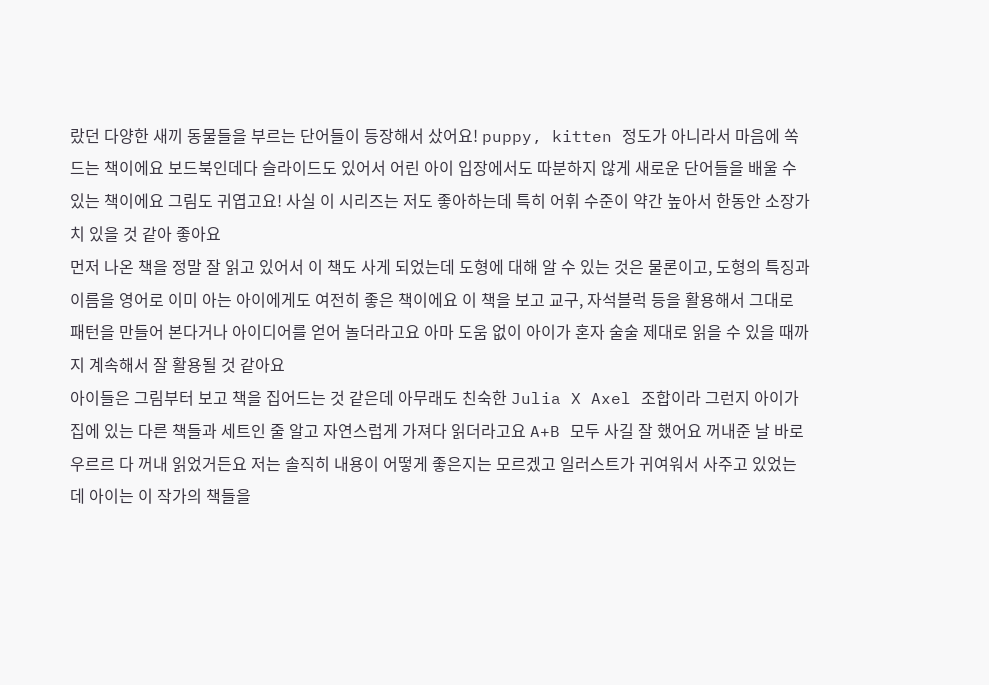랐던 다양한 새끼 동물들을 부르는 단어들이 등장해서 샀어요! puppy, kitten 정도가 아니라서 마음에 쏙 드는 책이에요 보드북인데다 슬라이드도 있어서 어린 아이 입장에서도 따분하지 않게 새로운 단어들을 배울 수 있는 책이에요 그림도 귀엽고요! 사실 이 시리즈는 저도 좋아하는데 특히 어휘 수준이 약간 높아서 한동안 소장가치 있을 것 같아 좋아요
먼저 나온 책을 정말 잘 읽고 있어서 이 책도 사게 되었는데 도형에 대해 알 수 있는 것은 물론이고, 도형의 특징과 이름을 영어로 이미 아는 아이에게도 여전히 좋은 책이에요 이 책을 보고 교구, 자석블럭 등을 활용해서 그대로 패턴을 만들어 본다거나 아이디어를 얻어 놀더라고요 아마 도움 없이 아이가 혼자 술술 제대로 읽을 수 있을 때까지 계속해서 잘 활용될 것 같아요
아이들은 그림부터 보고 책을 집어드는 것 같은데 아무래도 친숙한 Julia X Axel 조합이라 그런지 아이가 집에 있는 다른 책들과 세트인 줄 알고 자연스럽게 가져다 읽더라고요 A+B 모두 사길 잘 했어요 꺼내준 날 바로 우르르 다 꺼내 읽었거든요 저는 솔직히 내용이 어떻게 좋은지는 모르겠고 일러스트가 귀여워서 사주고 있었는데 아이는 이 작가의 책들을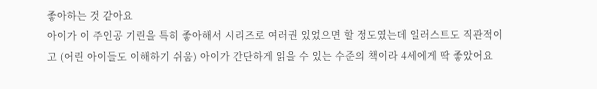좋아하는 것 같아요
아이가 이 주인공 기린을 특히 좋아해서 시리즈로 여러권 있었으면 할 정도였는데 일러스트도 직관적이고 (어린 아이들도 이해하기 쉬움) 아이가 간단하게 읽을 수 있는 수준의 책이라 4세에게 딱 좋았어요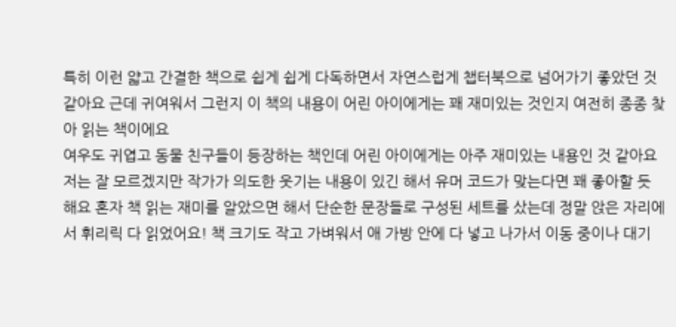특히 이런 얇고 간결한 책으로 쉽게 쉽게 다독하면서 자연스럽게 챕터북으로 넘어가기 좋았던 것 같아요 근데 귀여워서 그런지 이 책의 내용이 어린 아이에게는 꽤 재미있는 것인지 여전히 종종 찾아 읽는 책이에요
여우도 귀엽고 동물 친구들이 등장하는 책인데 어린 아이에게는 아주 재미있는 내용인 것 같아요 저는 잘 모르겠지만 작가가 의도한 웃기는 내용이 있긴 해서 유머 코드가 맞는다면 꽤 좋아할 듯 해요 혼자 책 읽는 재미를 알았으면 해서 단순한 문장들로 구성된 세트를 샀는데 정말 앉은 자리에서 휘리릭 다 읽었어요! 책 크기도 작고 가벼워서 애 가방 안에 다 넣고 나가서 이동 중이나 대기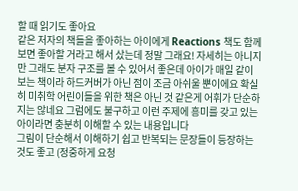할 때 읽기도 좋아요
같은 저자의 책들을 좋아하는 아이에게 Reactions 책도 함께 보면 좋아할 거라고 해서 샀는데 정말 그래요! 자세히는 아니지만 그래도 분자 구조를 볼 수 있어서 좋은데 아이가 매일 같이 보는 책이라 하드커버가 아닌 점이 조금 아쉬울 뿐이에요 확실히 미취학 어린이들을 위한 책은 아닌 것 같은게 어휘가 단순하지는 않네요 그럼에도 불구하고 이런 주제에 흥미를 갖고 있는 아이라면 충분히 이해할 수 있는 내용입니다
그림이 단순해서 이해하기 쉽고 반복되는 문장들이 등장하는 것도 좋고 (정중하게 요청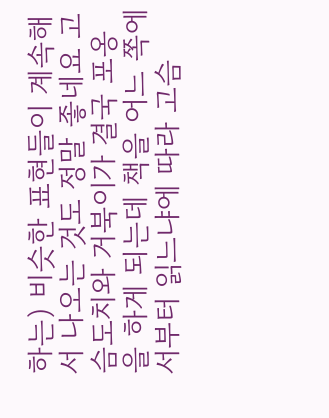하는) 비슷한 표현들이 계속해서 나오는 것도 정말 좋네요 고슴도치와 거북이가 결국 포옹을 하게 되는데 책을 어느 쪽에서부터 읽느냐에 따라 고슴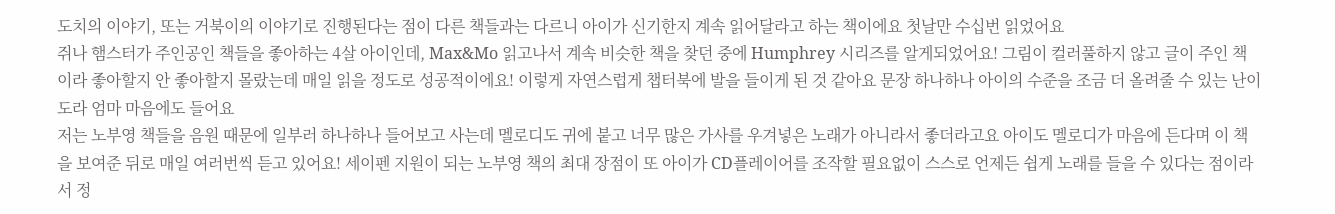도치의 이야기, 또는 거북이의 이야기로 진행된다는 점이 다른 책들과는 다르니 아이가 신기한지 계속 읽어달라고 하는 책이에요 첫날만 수십번 읽었어요
쥐나 햄스터가 주인공인 책들을 좋아하는 4살 아이인데, Max&Mo 읽고나서 계속 비슷한 책을 찾던 중에 Humphrey 시리즈를 알게되었어요! 그림이 컬러풀하지 않고 글이 주인 책이라 좋아할지 안 좋아할지 몰랐는데 매일 읽을 정도로 성공적이에요! 이렇게 자연스럽게 챕터북에 발을 들이게 된 것 같아요 문장 하나하나 아이의 수준을 조금 더 올려줄 수 있는 난이도라 엄마 마음에도 들어요
저는 노부영 책들을 음원 때문에 일부러 하나하나 들어보고 사는데 멜로디도 귀에 붙고 너무 많은 가사를 우겨넣은 노래가 아니라서 좋더라고요 아이도 멜로디가 마음에 든다며 이 책을 보여준 뒤로 매일 여러번씩 듣고 있어요! 세이펜 지원이 되는 노부영 책의 최대 장점이 또 아이가 CD플레이어를 조작할 필요없이 스스로 언제든 쉽게 노래를 들을 수 있다는 점이라서 정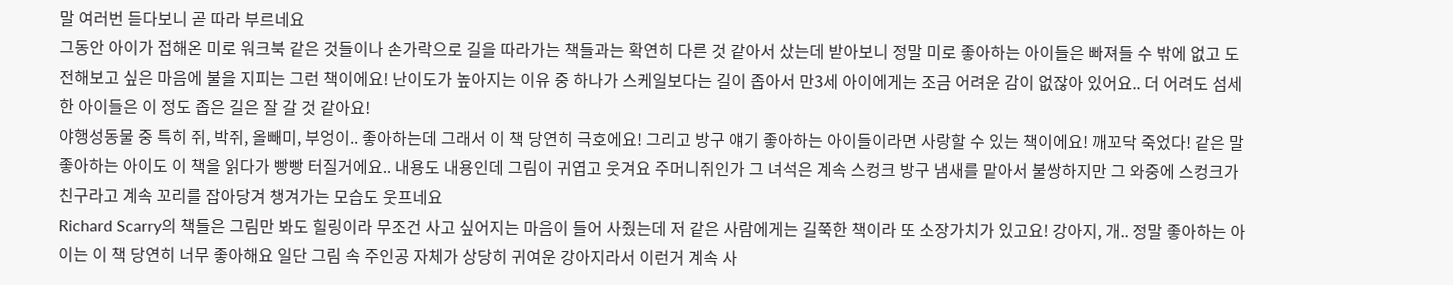말 여러번 듣다보니 곧 따라 부르네요
그동안 아이가 접해온 미로 워크북 같은 것들이나 손가락으로 길을 따라가는 책들과는 확연히 다른 것 같아서 샀는데 받아보니 정말 미로 좋아하는 아이들은 빠져들 수 밖에 없고 도전해보고 싶은 마음에 불을 지피는 그런 책이에요! 난이도가 높아지는 이유 중 하나가 스케일보다는 길이 좁아서 만3세 아이에게는 조금 어려운 감이 없잖아 있어요.. 더 어려도 섬세한 아이들은 이 정도 좁은 길은 잘 갈 것 같아요!
야행성동물 중 특히 쥐, 박쥐, 올빼미, 부엉이.. 좋아하는데 그래서 이 책 당연히 극호에요! 그리고 방구 얘기 좋아하는 아이들이라면 사랑할 수 있는 책이에요! 깨꼬닥 죽었다! 같은 말 좋아하는 아이도 이 책을 읽다가 빵빵 터질거에요.. 내용도 내용인데 그림이 귀엽고 웃겨요 주머니쥐인가 그 녀석은 계속 스컹크 방구 냄새를 맡아서 불쌍하지만 그 와중에 스컹크가 친구라고 계속 꼬리를 잡아당겨 챙겨가는 모습도 웃프네요
Richard Scarry의 책들은 그림만 봐도 힐링이라 무조건 사고 싶어지는 마음이 들어 사줬는데 저 같은 사람에게는 길쭉한 책이라 또 소장가치가 있고요! 강아지, 개.. 정말 좋아하는 아이는 이 책 당연히 너무 좋아해요 일단 그림 속 주인공 자체가 상당히 귀여운 강아지라서 이런거 계속 사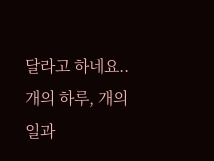달라고 하네요.. 개의 하루, 개의 일과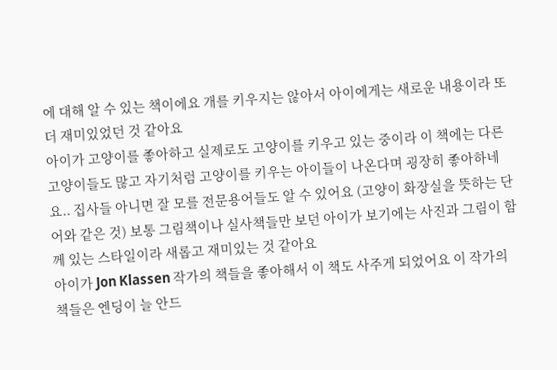에 대해 알 수 있는 책이에요 개를 키우지는 않아서 아이에게는 새로운 내용이라 또 더 재미있었던 것 같아요
아이가 고양이를 좋아하고 실제로도 고양이를 키우고 있는 중이라 이 책에는 다른 고양이들도 많고 자기처럼 고양이를 키우는 아이들이 나온다며 굉장히 좋아하네요.. 집사들 아니면 잘 모를 전문용어들도 알 수 있어요 (고양이 화장실을 뜻하는 단어와 같은 것) 보통 그림책이나 실사책들만 보던 아이가 보기에는 사진과 그림이 함께 있는 스타일이라 새롭고 재미있는 것 같아요
아이가 Jon Klassen 작가의 책들을 좋아해서 이 책도 사주게 되었어요 이 작가의 책들은 엔딩이 늘 안드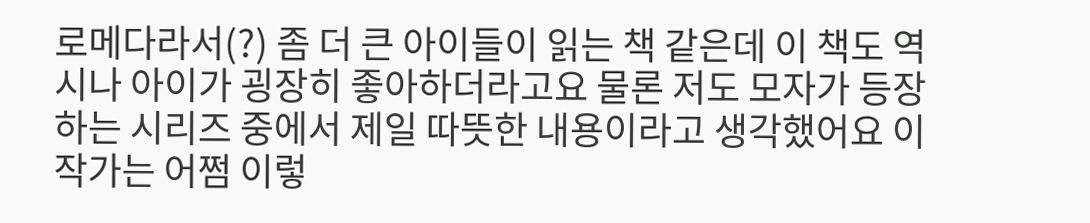로메다라서(?) 좀 더 큰 아이들이 읽는 책 같은데 이 책도 역시나 아이가 굉장히 좋아하더라고요 물론 저도 모자가 등장하는 시리즈 중에서 제일 따뜻한 내용이라고 생각했어요 이 작가는 어쩜 이렇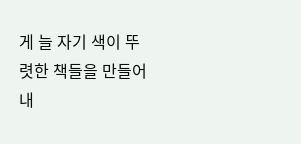게 늘 자기 색이 뚜렷한 책들을 만들어내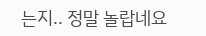는지.. 정말 놀랍네요